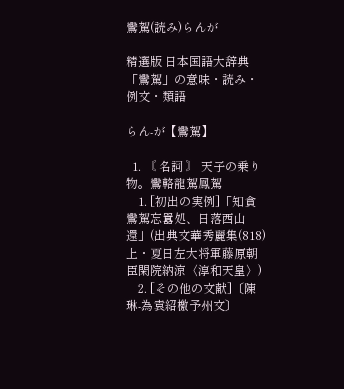鸞駕(読み)らんが

精選版 日本国語大辞典 「鸞駕」の意味・読み・例文・類語

らん‐が【鸞駕】

  1. 〘 名詞 〙 天子の乗り物。鸞輅龍駕鳳駕
    1. [初出の実例]「知貪鸞駕忘囂処、日落西山還」(出典文華秀麗集(818)上・夏日左大将軍藤原朝臣閑院納涼〈淳和天皇〉)
    2. [その他の文献]〔陳琳‐為袁紹檄予州文〕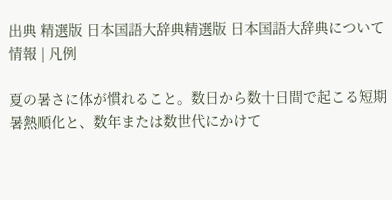出典 精選版 日本国語大辞典精選版 日本国語大辞典について 情報 | 凡例

夏の暑さに体が慣れること。数日から数十日間で起こる短期暑熱順化と、数年または数世代にかけて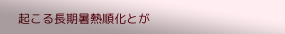起こる長期暑熱順化とが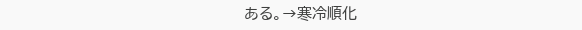ある。→寒冷順化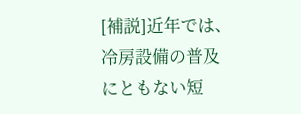[補説]近年では、冷房設備の普及にともない短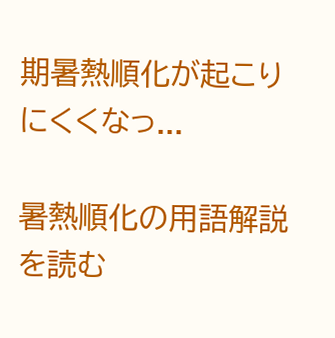期暑熱順化が起こりにくくなっ...

暑熱順化の用語解説を読む